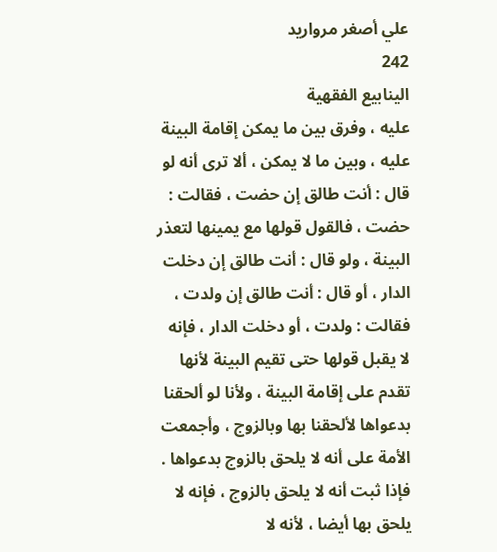علي أصغر مرواريد
242
الينابيع الفقهية
عليه ، وفرق بين ما يمكن إقامة البينة عليه ، وبين ما لا يمكن ، ألا ترى أنه لو قال : أنت طالق إن حضت ، فقالت : حضت ، فالقول قولها مع يمينها لتعذر البينة ، ولو قال : أنت طالق إن دخلت الدار ، أو قال : أنت طالق إن ولدت ، فقالت : ولدت ، أو دخلت الدار ، فإنه لا يقبل قولها حتى تقيم البينة لأنها تقدم على إقامة البينة ، ولأنا لو ألحقنا بدعواها لألحقنا بها وبالزوج ، وأجمعت الأمة على أنه لا يلحق بالزوج بدعواها . فإذا ثبت أنه لا يلحق بالزوج ، فإنه لا يلحق بها أيضا ، لأنه لا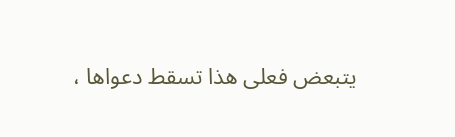يتبعض فعلى هذا تسقط دعواها ،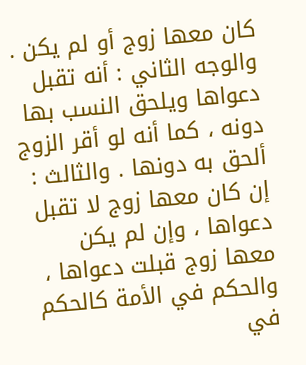كان معها زوج أو لم يكن . والوجه الثاني : أنه تقبل دعواها ويلحق النسب بها دونه ، كما أنه لو أقر الزوج ألحق به دونها . والثالث : إن كان معها زوج لا تقبل دعواها ، وإن لم يكن معها زوج قبلت دعواها ، والحكم في الأمة كالحكم في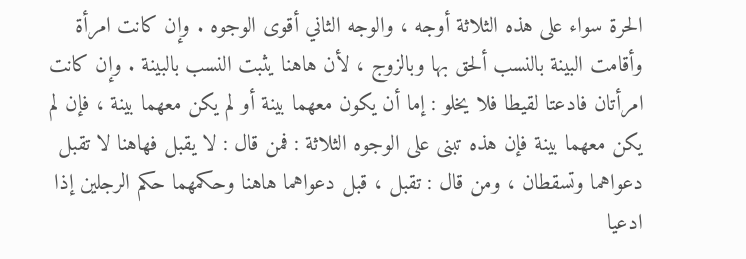الحرة سواء على هذه الثلاثة أوجه ، والوجه الثاني أقوى الوجوه . وإن كانت امرأة وأقامت البينة بالنسب ألحق بها وبالزوج ، لأن هاهنا يثبت النسب بالبينة . وإن كانت امرأتان فادعتا لقيطا فلا يخلو : إما أن يكون معهما بينة أو لم يكن معهما بينة ، فإن لم يكن معهما بينة فإن هذه تبنى على الوجوه الثلاثة : فمن قال : لا يقبل فهاهنا لا تقبل دعواهما وتسقطان ، ومن قال : تقبل ، قبل دعواهما هاهنا وحكمهما حكم الرجلين إذا ادعيا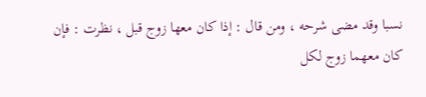نسبا وقد مضى شرحه ، ومن قال : إذا كان معها زوج قبل ، نظرت : فإن كان معهما زوج لكل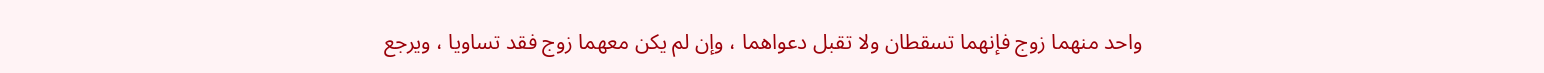واحد منهما زوج فإنهما تسقطان ولا تقبل دعواهما ، وإن لم يكن معهما زوج فقد تساويا ، ويرجع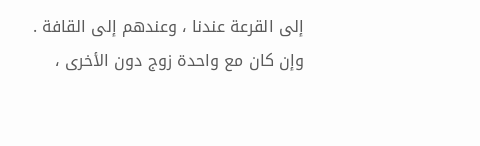إلى القرعة عندنا ، وعندهم إلى القافة . وإن كان مع واحدة زوج دون الأخرى ،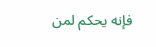فإنه يحكم لمن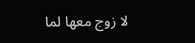لا زوج معها لما